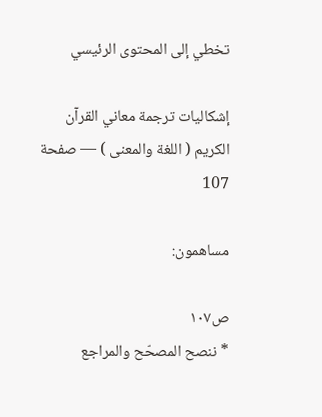تخطي إلى المحتوى الرئيسي

إشكاليات ترجمة معاني القرآن الكريم ( اللغة والمعنى ) — صفحة 107

مساهمون:

ص١٠٧
* ننصح المصحّح والمراجع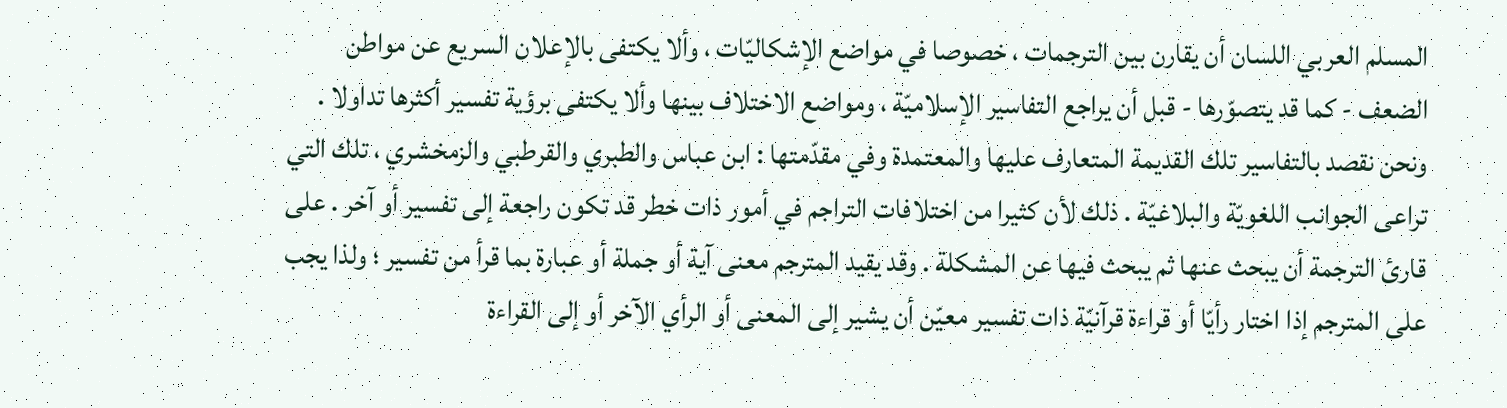المسلم العربي اللسان أن يقارن بين الترجمات ، خصوصا في مواضع الإشكاليّات ، وألا يكتفى بالإعلان السريع عن مواطن الضعف - كما قد يتصوّرها - قبل أن يراجع التفاسير الإسلاميّة ، ومواضع الاختلاف بينها وألا يكتفى برؤية تفسير أكثرها تداولا . ونحن نقصد بالتفاسير تلك القديمة المتعارف عليها والمعتمدة وفي مقدّمتها : ابن عباس والطبري والقرطبي والزمخشري ، تلك التي تراعى الجوانب اللغويّة والبلاغيّة . ذلك لأن كثيرا من اختلافات التراجم في أمور ذات خطر قد تكون راجعة إلى تفسير أو آخر . على قارئ الترجمة أن يبحث عنها ثم يبحث فيها عن المشكلة . وقد يقيد المترجم معنى آية أو جملة أو عبارة بما قرأ من تفسير ؛ ولذا يجب على المترجم إذا اختار رأيّا أو قراءة قرآنيّة ذات تفسير معيّن أن يشير إلى المعنى أو الرأي الآخر أو إلى القراءة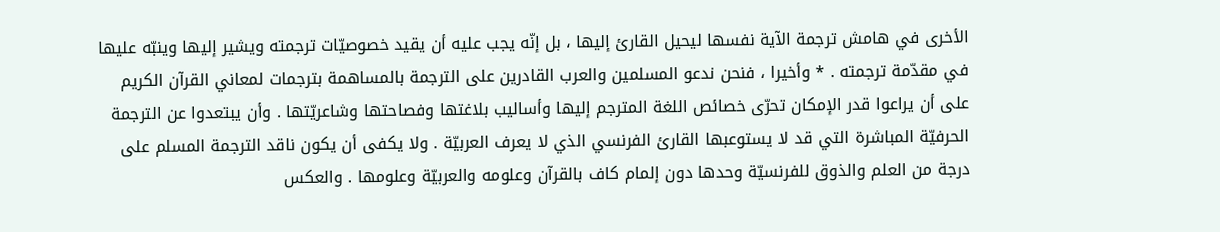الأخرى في هامش ترجمة الآية نفسها ليحيل القارئ إليها ، بل إنّه يجب عليه أن يقيد خصوصيّات ترجمته ويشير إليها وينبّه عليها في مقدّمة ترجمته . * وأخيرا ، فنحن ندعو المسلمين والعرب القادرين على الترجمة بالمساهمة بترجمات لمعاني القرآن الكريم على أن يراعوا قدر الإمكان تحرّى خصائص اللغة المترجم إليها وأساليب بلاغتها وفصاحتها وشاعريّتها . وأن يبتعدوا عن الترجمة الحرفيّة المباشرة التي قد لا يستوعبها القارئ الفرنسي الذي لا يعرف العربيّة . ولا يكفى أن يكون ناقد الترجمة المسلم على درجة من العلم والذوق للفرنسيّة وحدها دون إلمام كاف بالقرآن وعلومه والعربيّة وعلومها . والعكس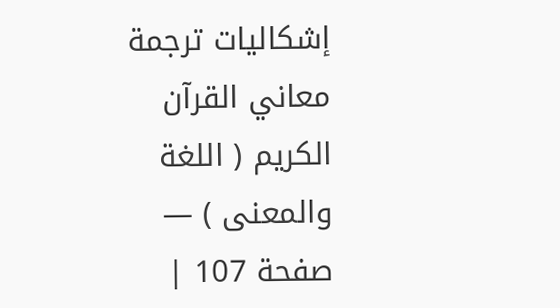إشكاليات ترجمة معاني القرآن الكريم ( اللغة والمعنى ) — صفحة 107 |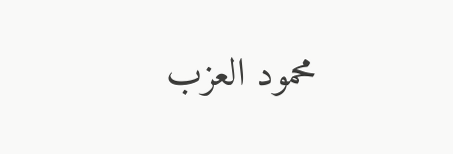محمود العزب